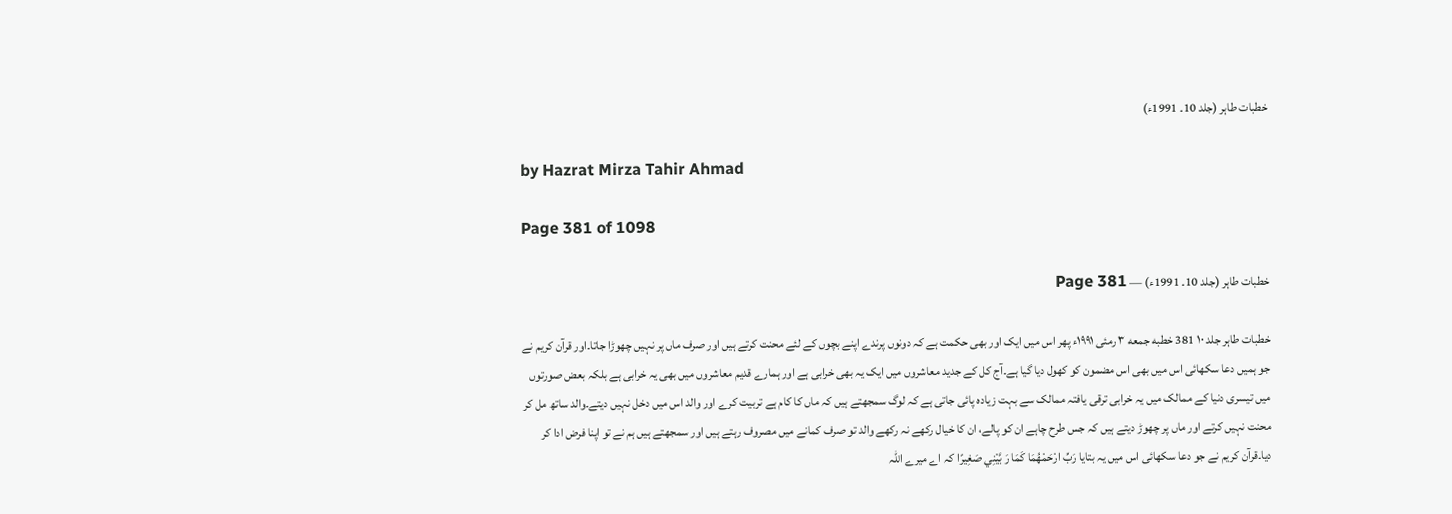خطبات طاہر (جلد 10۔ 1991ء)

by Hazrat Mirza Tahir Ahmad

Page 381 of 1098

خطبات طاہر (جلد 10۔ 1991ء) — Page 381

خطبات طاہر جلد ۱۰ 381 خطبه جمعه ۳ رمئی ۱۹۹۱ء پھر اس میں ایک اور بھی حکمت ہے کہ دونوں پرندے اپنے بچوں کے لئے محنت کرتے ہیں اور صرف ماں پر نہیں چھوڑا جاتا۔اور قرآن کریم نے جو ہمیں دعا سکھائی اس میں بھی اس مضمون کو کھول دیا گیا ہے۔آج کل کے جدید معاشروں میں ایک یہ بھی خرابی ہے اور ہمارے قدیم معاشروں میں بھی یہ خرابی ہے بلکہ بعض صورتوں میں تیسری دنیا کے ممالک میں یہ خرابی ترقی یافتہ ممالک سے بہت زیادہ پائی جاتی ہے کہ لوگ سمجھتے ہیں کہ ماں کا کام ہے تربیت کرے اور والد اس میں دخل نہیں دیتے۔والد ساتھ مل کر محنت نہیں کرتے اور ماں پر چھوڑ دیتے ہیں کہ جس طرح چاہے ان کو پالے، ان کا خیال رکھے نہ رکھے والد تو صرف کمانے میں مصروف رہتے ہیں اور سمجھتے ہیں ہم نے تو اپنا فرض ادا کر دیا۔قرآن کریم نے جو دعا سکھائی اس میں یہ بتایا رَبِّ ارْحَمْهُمَا كَمَا رَ بَّيْنِي صَغِيرًا کہ اے میرے اللہ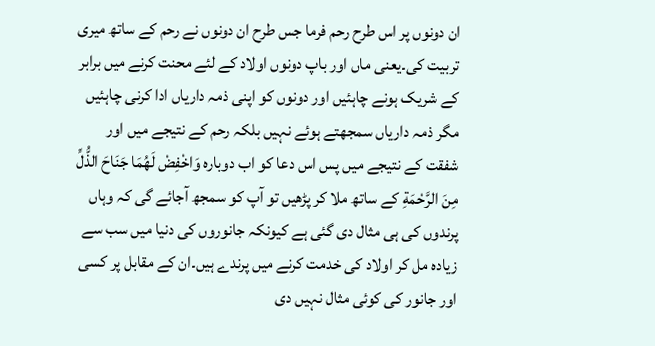ان دونوں پر اس طرح رحم فرما جس طرح ان دونوں نے رحم کے ساتھ میری تربیت کی۔یعنی ماں اور باپ دونوں اولاد کے لئے محنت کرنے میں برابر کے شریک ہونے چاہئیں اور دونوں کو اپنی ذمہ داریاں ادا کرنی چاہئیں مگر ذمہ داریاں سمجھتے ہوئے نہیں بلکہ رحم کے نتیجے میں اور شفقت کے نتیجے میں پس اس دعا کو اب دوبارہ وَاخْفِضْ لَهُمَا جَنَاحَ الذُّلِّ مِنَ الرَّحْمَةِ کے ساتھ ملا کر پڑھیں تو آپ کو سمجھ آجائے گی کہ وہاں پرندوں کی ہی مثال دی گئی ہے کیونکہ جانوروں کی دنیا میں سب سے زیادہ مل کر اولاد کی خدمت کرنے میں پرندے ہیں۔ان کے مقابل پر کسی اور جانور کی کوئی مثال نہیں دی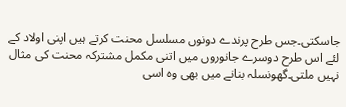جاسکتی۔جس طرح پرندے دونوں مسلسل محنت کرتے ہیں اپنی اولاد کے لئے اس طرح دوسرے جانوروں میں اتنی مکمل مشترکہ محنت کی مثال نہیں ملتی۔گھونسلہ بنانے میں بھی وہ اسی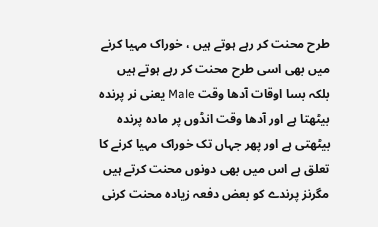طرح محنت کر رہے ہوتے ہیں ، خوراک مہیا کرنے میں بھی اسی طرح محنت کر رہے ہوتے ہیں بلکہ بسا اوقات آدھا وقت Male یعنی نر پرندہ بیٹھتا ہے اور آدھا وقت انڈوں پر مادہ پرندہ بیٹھتی ہے اور پھر جہاں تک خوراک مہیا کرنے کا تعلق ہے اس میں بھی دونوں محنت کرتے ہیں مگرنز پرندے کو بعض دفعہ زیادہ محنت کرنی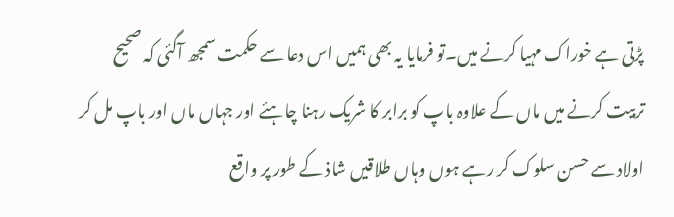پڑتی ہے خوراک مہیا کرنے میں۔تو فرمایا یہ بھی ہمیں اس دعا سے حکمت سمجھ آگئی کہ صحیح تربیت کرنے میں ماں کے علاوہ باپ کو برابر کا شریک رہنا چاہئے اور جہاں ماں اور باپ مل کر اولاد سے حسن سلوک کر رہے ہوں وہاں طلاقیں شاذ کے طور پر واقع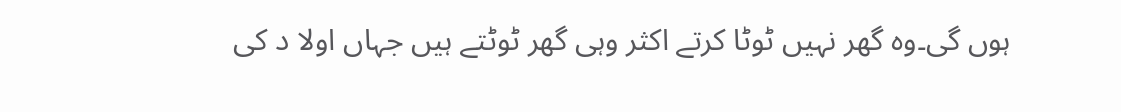ہوں گی۔وہ گھر نہیں ٹوٹا کرتے اکثر وہی گھر ٹوٹتے ہیں جہاں اولا د کی